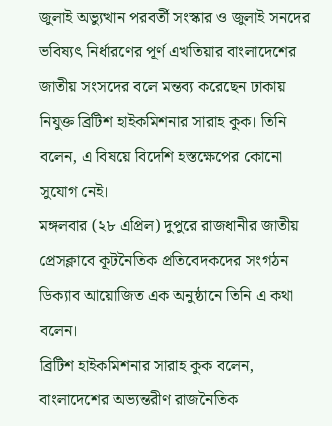জুলাই অভ্যুত্থান পরবর্তী সংস্কার ও জুলাই সনদের ভবিষ্যৎ নির্ধারণের পূর্ণ এখতিয়ার বাংলাদেশের জাতীয় সংসদের বলে মন্তব্য করেছেন ঢাকায় নিযুক্ত ব্রিটিশ হাইকমিশনার সারাহ কুক। তিনি বলেন, এ বিষয়ে বিদেশি হস্তক্ষেপের কোনো সুযোগ নেই।
মঙ্গলবার (২৮ এপ্রিল) দুপুরে রাজধানীর জাতীয় প্রেসক্লাবে কূটনৈতিক প্রতিবেদকদের সংগঠন ডিক্যাব আয়োজিত এক অনুষ্ঠানে তিনি এ কথা বলেন।
ব্রিটিশ হাইকমিশনার সারাহ কুক বলেন, বাংলাদেশের অভ্যন্তরীণ রাজনৈতিক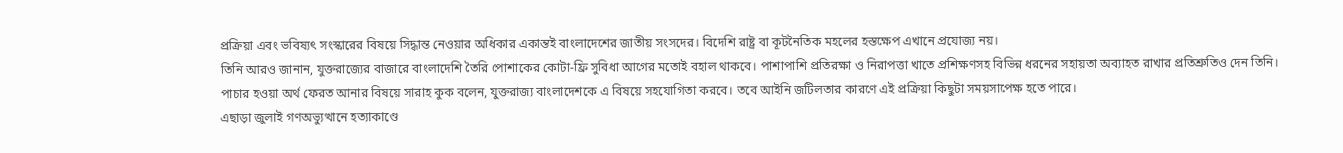প্রক্রিয়া এবং ভবিষ্যৎ সংস্কারের বিষয়ে সিদ্ধান্ত নেওয়ার অধিকার একান্তই বাংলাদেশের জাতীয় সংসদের। বিদেশি রাষ্ট্র বা কূটনৈতিক মহলের হস্তক্ষেপ এখানে প্রযোজ্য নয়।
তিনি আরও জানান, যুক্তরাজ্যের বাজারে বাংলাদেশি তৈরি পোশাকের কোটা-ফ্রি সুবিধা আগের মতোই বহাল থাকবে। পাশাপাশি প্রতিরক্ষা ও নিরাপত্তা খাতে প্রশিক্ষণসহ বিভিন্ন ধরনের সহায়তা অব্যাহত রাখার প্রতিশ্রুতিও দেন তিনি।
পাচার হওয়া অর্থ ফেরত আনার বিষয়ে সারাহ কুক বলেন, যুক্তরাজ্য বাংলাদেশকে এ বিষয়ে সহযোগিতা করবে। তবে আইনি জটিলতার কারণে এই প্রক্রিয়া কিছুটা সময়সাপেক্ষ হতে পারে।
এছাড়া জুলাই গণঅভ্যুত্থানে হত্যাকাণ্ডে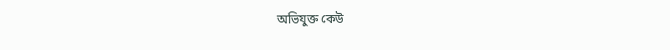অভিযুক্ত কেউ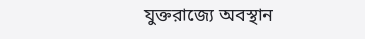যুক্তরাজ্যে অবস্থান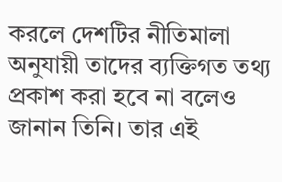করলে দেশটির নীতিমালা অনুযায়ী তাদের ব্যক্তিগত তথ্য প্রকাশ করা হবে না বলেও জানান তিনি। তার এই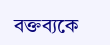বক্তব্যকে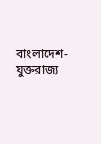বাংলাদেশ-যুক্তরাজ্য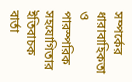সম্পর্কের ধারাবাহিকতা ও পারস্পরিক সহযোগিতার ইতিবাচক বার্তা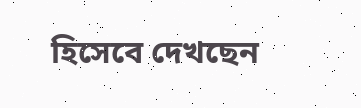হিসেবে দেখছেন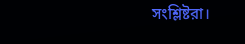সংশ্লিষ্টরা।